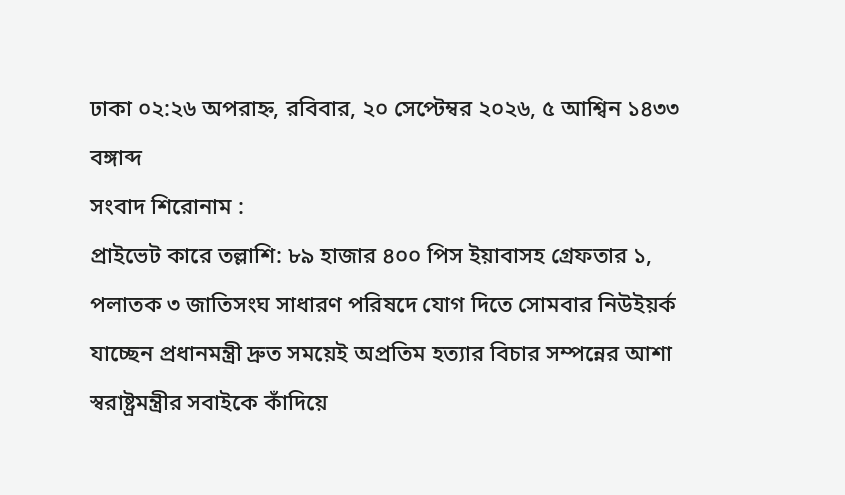ঢাকা ০২:২৬ অপরাহ্ন, রবিবার, ২০ সেপ্টেম্বর ২০২৬, ৫ আশ্বিন ১৪৩৩ বঙ্গাব্দ
সংবাদ শিরোনাম :
প্রাইভেট কারে তল্লাশি: ৮৯ হাজার ৪০০ পিস ইয়াবাসহ গ্রেফতার ১, পলাতক ৩ জাতিসংঘ সাধারণ পরিষদে যোগ দিতে সোমবার নিউইয়র্ক যাচ্ছেন প্রধানমন্ত্রী দ্রুত সময়েই অপ্রতিম হত্যার বিচার সম্পন্নের আশা স্বরাষ্ট্রমন্ত্রীর সবাইকে কাঁদিয়ে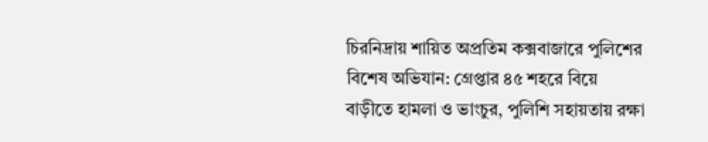চিরনিদ্রায় শায়িত অপ্রতিম কক্সবাজারে পুলিশের বিশেষ অভিযান: গ্রেপ্তার ৪৫ শহরে বিয়ে বাড়ীতে হামলা ও ভাংচুর, পুলিশি সহায়তায় রক্ষা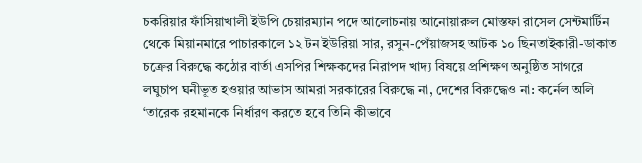চকরিয়ার ফাঁসিয়াখালী ইউপি চেয়ারম্যান পদে আলোচনায় আনোয়ারুল মোস্তফা রাসেল সেন্টমার্টিন থেকে মিয়ানমারে পাচারকালে ১২ টন ইউরিয়া সার, রসুন-পেঁয়াজসহ আটক ১০ ছিনতাইকারী-ডাকাত চক্রের বিরুদ্ধে কঠোর বার্তা এসপির শিক্ষকদের নিরাপদ খাদ্য বিষয়ে প্রশিক্ষণ অনুষ্ঠিত সাগরে লঘুচাপ ঘনীভূত হওয়ার আভাস আমরা সরকারের বিরুদ্ধে না, দেশের বিরুদ্ধেও না: কর্নেল অলি ‘তারেক রহমানকে নির্ধারণ করতে হবে তিনি কীভাবে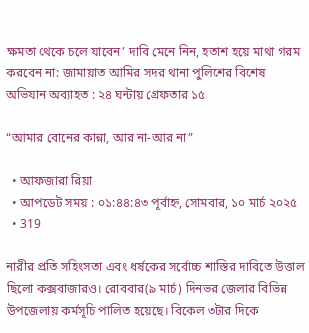ক্ষমতা থেকে চলে যাবেন’ দাবি মেনে নিন, হতাশ হয়ে মাথা গরম করবেন না: জামায়াত আমির সদর থানা পুলিশের বিশেষ অভিযান অব্যাহত : ২৪ ঘন্টায় গ্রেফতার ১৫

“আমার বোনের কান্না, আর না-আর না”

  • আফজারা রিয়া
  • আপডেট সময় : ০১:৪৪:৪৩ পূর্বাহ্ন, সোমবার, ১০ মার্চ ২০২৫
  • 319

নারীর প্রতি সহিংসতা এবং ধর্ষকের সর্বোচ্চ শাস্তির দাবিতে উত্তাল ছিলো কক্সবাজারও। রোববার(৯ মার্চ) দিনভর জেলার বিভিন্ন উপজেলায় কর্মসূচি পালিত হয়েছে। বিকেল ৩টার দিকে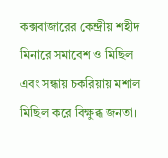কক্সবাজারের কেন্দ্রীয় শহীদ মিনারে সমাবেশ ও মিছিল এবং সন্ধায় চকরিয়ায় মশাল মিছিল করে বিক্ষুব্ধ জনতা।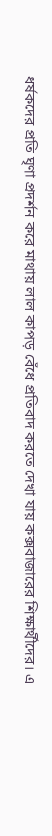ধর্ষকদের প্রতি ঘৃণা প্রদর্শন করে মাথায় লাল কাপড় বেঁধে প্রতিবাদ করতে দেখা যায় কক্সবাজারের শিক্ষার্থীদের। এ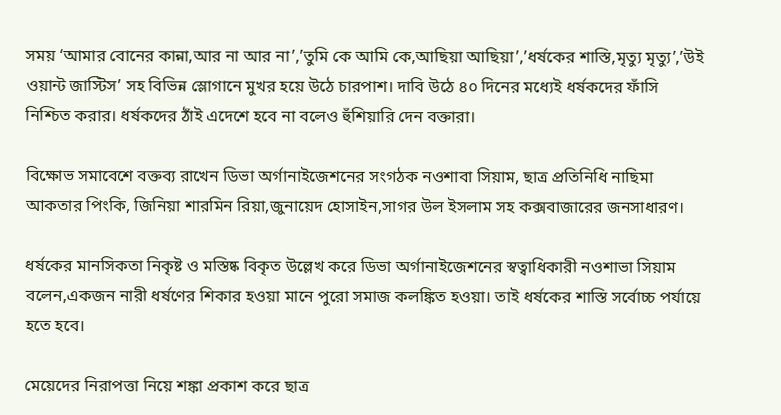সময় ‘আমার বোনের কান্না,আর না আর না’,’তুমি কে আমি কে,আছিয়া আছিয়া’,’ধর্ষকের শাস্তি,মৃত্যু মৃত্যু’,’উই ওয়ান্ট জাস্টিস’ সহ বিভিন্ন স্লোগানে মুখর হয়ে উঠে চারপাশ। দাবি উঠে ৪০ দিনের মধ্যেই ধর্ষকদের ফাঁসি নিশ্চিত করার। ধর্ষকদের ঠাঁই এদেশে হবে না বলেও হুঁশিয়ারি দেন বক্তারা।

বিক্ষোভ সমাবেশে বক্তব্য রাখেন ডিভা অর্গানাইজেশনের সংগঠক নওশাবা সিয়াম, ছাত্র প্রতিনিধি নাছিমা আকতার পিংকি, জিনিয়া শারমিন রিয়া,জুনায়েদ হোসাইন,সাগর উল ইসলাম সহ কক্সবাজারের জনসাধারণ।

ধর্ষকের মানসিকতা নিকৃষ্ট ও মস্তিষ্ক বিকৃত উল্লেখ করে ডিভা অর্গানাইজেশনের স্বত্বাধিকারী নওশাভা সিয়াম বলেন,একজন নারী ধর্ষণের শিকার হওয়া মানে পুরো সমাজ কলঙ্কিত হওয়া। তাই ধর্ষকের শাস্তি সর্বোচ্চ পর্যায়ে হতে হবে।

মেয়েদের নিরাপত্তা নিয়ে শঙ্কা প্রকাশ করে ছাত্র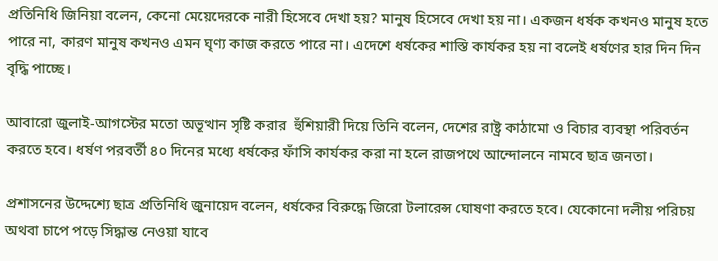প্রতিনিধি জিনিয়া বলেন, কেনো মেয়েদেরকে নারী হিসেবে দেখা হয়? মানুষ হিসেবে দেখা হয় না। একজন ধর্ষক কখনও মানুষ হতে পারে না, কারণ মানুষ কখনও এমন ঘৃণ্য কাজ করতে পারে না। এদেশে ধর্ষকের শাস্তি কার্যকর হয় না বলেই ধর্ষণের হার দিন দিন বৃদ্ধি পাচ্ছে।

আবারো জুলাই-আগস্টের মতো অভূত্থান সৃষ্টি করার  হুঁশিয়ারী দিয়ে তিনি বলেন, দেশের রাষ্ট্র কাঠামো ও বিচার ব্যবস্থা পরিবর্তন করতে হবে। ধর্ষণ পরবর্তী ৪০ দিনের মধ্যে ধর্ষকের ফাঁসি কার্যকর করা না হলে রাজপথে আন্দোলনে নামবে ছাত্র জনতা।

প্রশাসনের উদ্দেশ্যে ছাত্র প্রতিনিধি জুনায়েদ বলেন, ধর্ষকের বিরুদ্ধে জিরো টলারেন্স ঘোষণা করতে হবে। যেকোনো দলীয় পরিচয় অথবা চাপে পড়ে সিদ্ধান্ত নেওয়া যাবে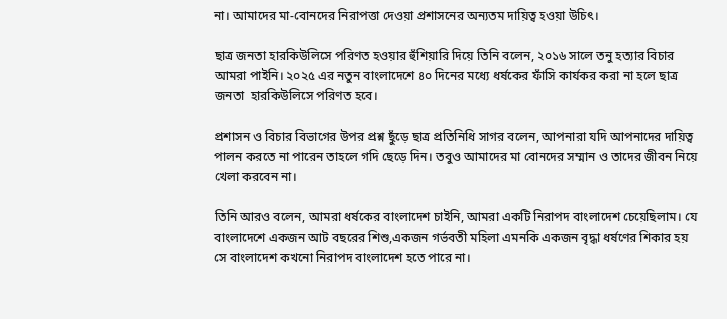না। আমাদের মা-বোনদের নিরাপত্তা দেওয়া প্রশাসনের অন্যতম দায়িত্ব হওয়া উচিৎ।

ছাত্র জনতা হারকিউলিসে পরিণত হওয়ার হুঁশিয়ারি দিয়ে তিনি বলেন, ২০১৬ সালে তনু হত্যার বিচার আমরা পাইনি। ২০২৫ এর নতুন বাংলাদেশে ৪০ দিনের মধ্যে ধর্ষকের ফাঁসি কার্যকর করা না হলে ছাত্র জনতা  হারকিউলিসে পরিণত হবে।

প্রশাসন ও বিচার বিভাগের উপর প্রশ্ন ছুঁড়ে ছাত্র প্রতিনিধি সাগর বলেন, আপনারা যদি আপনাদের দায়িত্ব পালন করতে না পারেন তাহলে গদি ছেড়ে দিন। তবুও আমাদের মা বোনদের সম্মান ও তাদের জীবন নিয়ে খেলা করবেন না।

তিনি আরও বলেন, আমরা ধর্ষকের বাংলাদেশ চাইনি, আমরা একটি নিরাপদ বাংলাদেশ চেয়েছিলাম। যে বাংলাদেশে একজন আট বছরের শিশু,একজন গর্ভবতী মহিলা এমনকি একজন বৃদ্ধা ধর্ষণের শিকার হয় সে বাংলাদেশ কখনো নিরাপদ বাংলাদেশ হতে পারে না।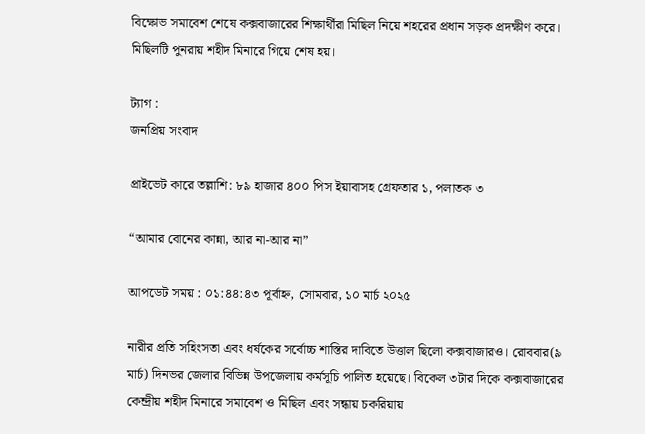বিক্ষোভ সমাবেশ শেষে কক্সবাজারের শিক্ষার্থীরা মিছিল নিয়ে শহরের প্রধান সড়ক প্রদক্ষীণ করে। মিছিলটি পুনরায় শহীদ মিনারে গিয়ে শেষ হয়।

ট্যাগ :
জনপ্রিয় সংবাদ

প্রাইভেট কারে তল্লাশি: ৮৯ হাজার ৪০০ পিস ইয়াবাসহ গ্রেফতার ১, পলাতক ৩

“আমার বোনের কান্না, আর না-আর না”

আপডেট সময় : ০১:৪৪:৪৩ পূর্বাহ্ন, সোমবার, ১০ মার্চ ২০২৫

নারীর প্রতি সহিংসতা এবং ধর্ষকের সর্বোচ্চ শাস্তির দাবিতে উত্তাল ছিলো কক্সবাজারও। রোববার(৯ মার্চ) দিনভর জেলার বিভিন্ন উপজেলায় কর্মসূচি পালিত হয়েছে। বিকেল ৩টার দিকে কক্সবাজারের কেন্দ্রীয় শহীদ মিনারে সমাবেশ ও মিছিল এবং সন্ধায় চকরিয়ায়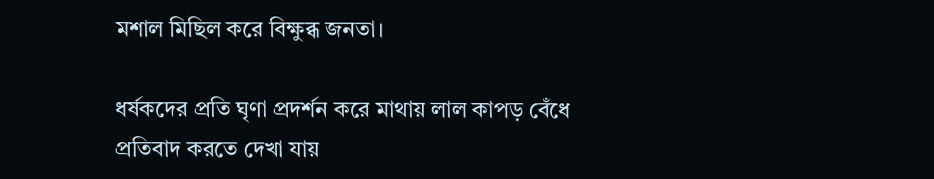মশাল মিছিল করে বিক্ষুব্ধ জনতা।

ধর্ষকদের প্রতি ঘৃণা প্রদর্শন করে মাথায় লাল কাপড় বেঁধে প্রতিবাদ করতে দেখা যায়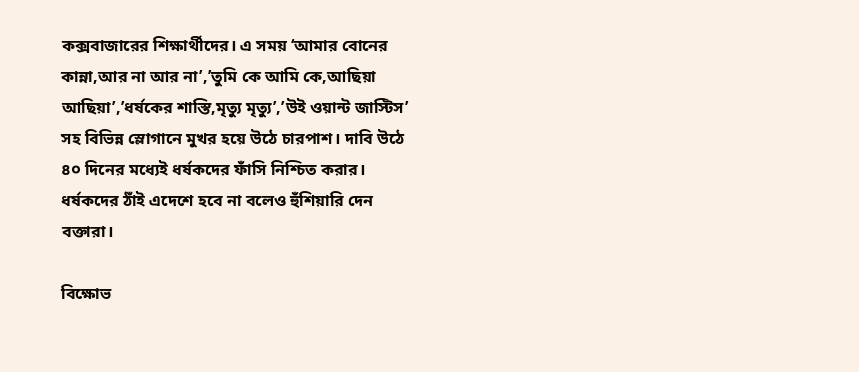কক্সবাজারের শিক্ষার্থীদের। এ সময় ‘আমার বোনের কান্না,আর না আর না’,’তুমি কে আমি কে,আছিয়া আছিয়া’,’ধর্ষকের শাস্তি,মৃত্যু মৃত্যু’,’উই ওয়ান্ট জাস্টিস’ সহ বিভিন্ন স্লোগানে মুখর হয়ে উঠে চারপাশ। দাবি উঠে ৪০ দিনের মধ্যেই ধর্ষকদের ফাঁসি নিশ্চিত করার। ধর্ষকদের ঠাঁই এদেশে হবে না বলেও হুঁশিয়ারি দেন বক্তারা।

বিক্ষোভ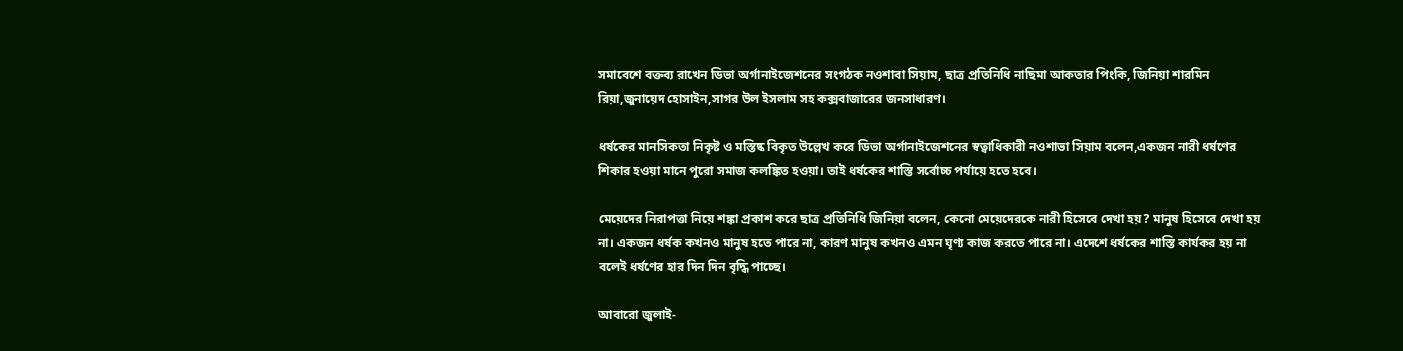সমাবেশে বক্তব্য রাখেন ডিভা অর্গানাইজেশনের সংগঠক নওশাবা সিয়াম, ছাত্র প্রতিনিধি নাছিমা আকতার পিংকি, জিনিয়া শারমিন রিয়া,জুনায়েদ হোসাইন,সাগর উল ইসলাম সহ কক্সবাজারের জনসাধারণ।

ধর্ষকের মানসিকতা নিকৃষ্ট ও মস্তিষ্ক বিকৃত উল্লেখ করে ডিভা অর্গানাইজেশনের স্বত্বাধিকারী নওশাভা সিয়াম বলেন,একজন নারী ধর্ষণের শিকার হওয়া মানে পুরো সমাজ কলঙ্কিত হওয়া। তাই ধর্ষকের শাস্তি সর্বোচ্চ পর্যায়ে হতে হবে।

মেয়েদের নিরাপত্তা নিয়ে শঙ্কা প্রকাশ করে ছাত্র প্রতিনিধি জিনিয়া বলেন, কেনো মেয়েদেরকে নারী হিসেবে দেখা হয়? মানুষ হিসেবে দেখা হয় না। একজন ধর্ষক কখনও মানুষ হতে পারে না, কারণ মানুষ কখনও এমন ঘৃণ্য কাজ করতে পারে না। এদেশে ধর্ষকের শাস্তি কার্যকর হয় না বলেই ধর্ষণের হার দিন দিন বৃদ্ধি পাচ্ছে।

আবারো জুলাই-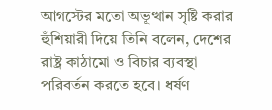আগস্টের মতো অভূত্থান সৃষ্টি করার  হুঁশিয়ারী দিয়ে তিনি বলেন, দেশের রাষ্ট্র কাঠামো ও বিচার ব্যবস্থা পরিবর্তন করতে হবে। ধর্ষণ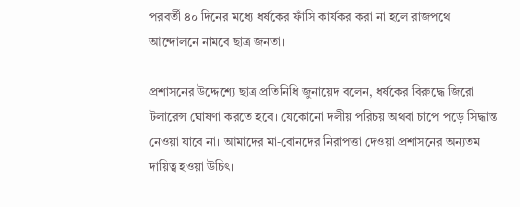পরবর্তী ৪০ দিনের মধ্যে ধর্ষকের ফাঁসি কার্যকর করা না হলে রাজপথে আন্দোলনে নামবে ছাত্র জনতা।

প্রশাসনের উদ্দেশ্যে ছাত্র প্রতিনিধি জুনায়েদ বলেন, ধর্ষকের বিরুদ্ধে জিরো টলারেন্স ঘোষণা করতে হবে। যেকোনো দলীয় পরিচয় অথবা চাপে পড়ে সিদ্ধান্ত নেওয়া যাবে না। আমাদের মা-বোনদের নিরাপত্তা দেওয়া প্রশাসনের অন্যতম দায়িত্ব হওয়া উচিৎ।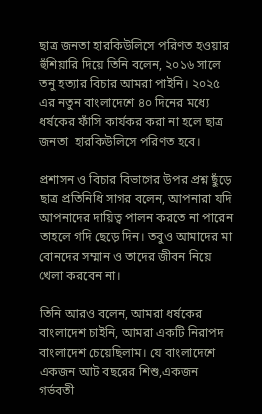ছাত্র জনতা হারকিউলিসে পরিণত হওয়ার হুঁশিয়ারি দিয়ে তিনি বলেন, ২০১৬ সালে তনু হত্যার বিচার আমরা পাইনি। ২০২৫ এর নতুন বাংলাদেশে ৪০ দিনের মধ্যে ধর্ষকের ফাঁসি কার্যকর করা না হলে ছাত্র জনতা  হারকিউলিসে পরিণত হবে।

প্রশাসন ও বিচার বিভাগের উপর প্রশ্ন ছুঁড়ে ছাত্র প্রতিনিধি সাগর বলেন, আপনারা যদি আপনাদের দায়িত্ব পালন করতে না পারেন তাহলে গদি ছেড়ে দিন। তবুও আমাদের মা বোনদের সম্মান ও তাদের জীবন নিয়ে খেলা করবেন না।

তিনি আরও বলেন, আমরা ধর্ষকের বাংলাদেশ চাইনি, আমরা একটি নিরাপদ বাংলাদেশ চেয়েছিলাম। যে বাংলাদেশে একজন আট বছরের শিশু,একজন গর্ভবতী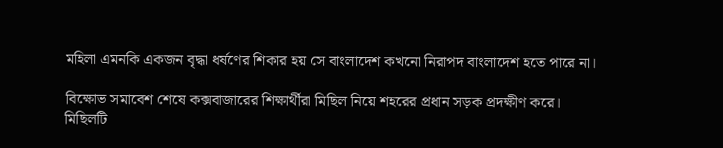মহিলা এমনকি একজন বৃদ্ধা ধর্ষণের শিকার হয় সে বাংলাদেশ কখনো নিরাপদ বাংলাদেশ হতে পারে না।

বিক্ষোভ সমাবেশ শেষে কক্সবাজারের শিক্ষার্থীরা মিছিল নিয়ে শহরের প্রধান সড়ক প্রদক্ষীণ করে। মিছিলটি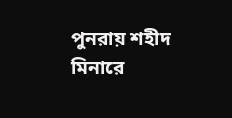পুনরায় শহীদ মিনারে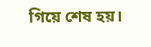গিয়ে শেষ হয়।